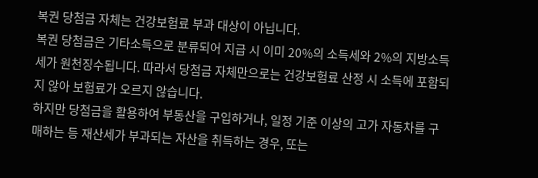복권 당첨금 자체는 건강보험료 부과 대상이 아닙니다.
복권 당첨금은 기타소득으로 분류되어 지급 시 이미 20%의 소득세와 2%의 지방소득세가 원천징수됩니다. 따라서 당첨금 자체만으로는 건강보험료 산정 시 소득에 포함되지 않아 보험료가 오르지 않습니다.
하지만 당첨금을 활용하여 부동산을 구입하거나, 일정 기준 이상의 고가 자동차를 구매하는 등 재산세가 부과되는 자산을 취득하는 경우, 또는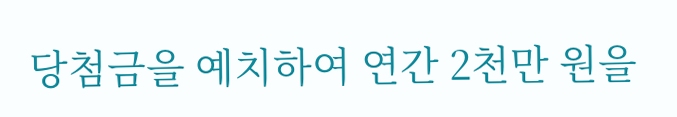당첨금을 예치하여 연간 2천만 원을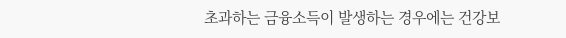초과하는 금융소득이 발생하는 경우에는 건강보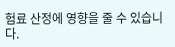험료 산정에 영향을 줄 수 있습니다.